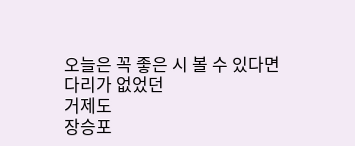오늘은 꼭 좋은 시 볼 수 있다면
다리가 없었던
거제도
장승포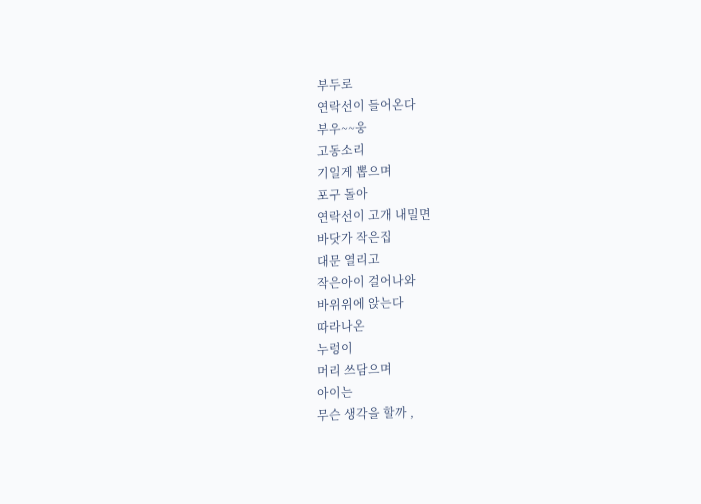부두로
연락선이 들어온다
부우~~웅
고동소리
기일게 뽑으며
포구 돌아
연락선이 고개 내밀면
바닷가 작은집
대문 열리고
작은아이 걸어나와
바위위에 앉는다
따라나온
누렁이
머리 쓰담으며
아이는
무슨 생각을 할까 ,